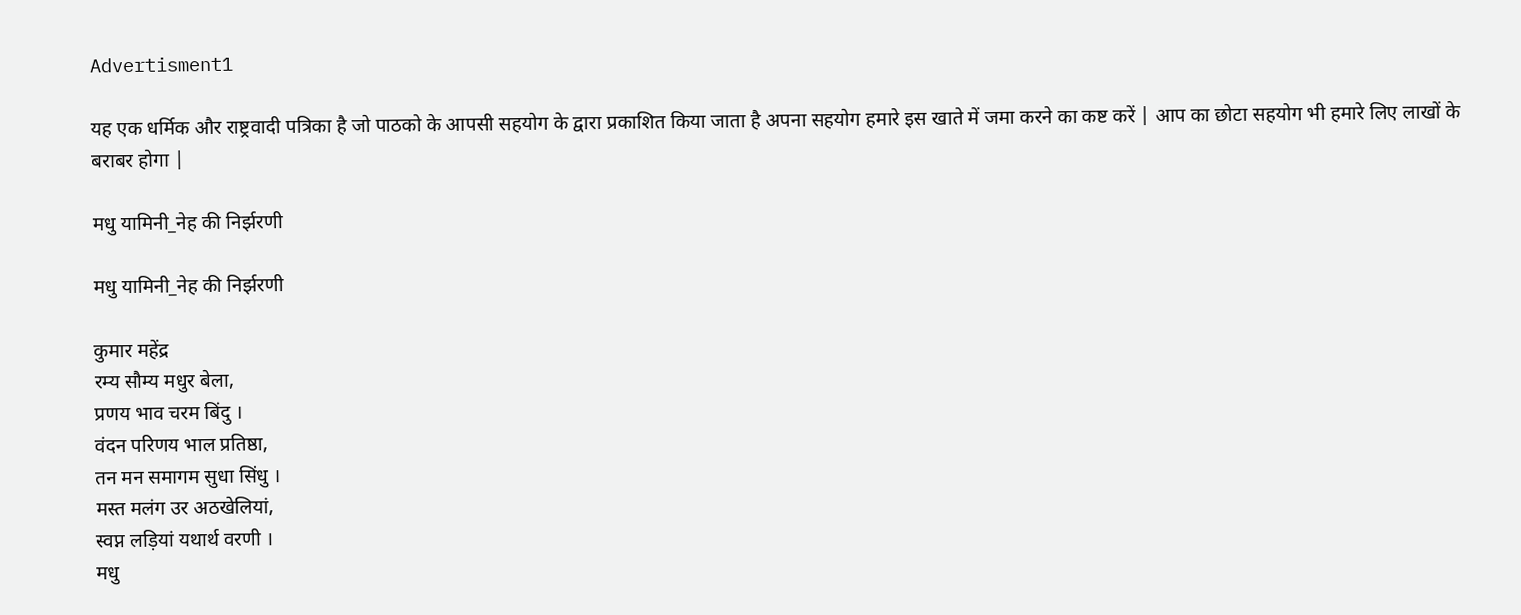Advertisment1

यह एक धर्मिक और राष्ट्रवादी पत्रिका है जो पाठको के आपसी सहयोग के द्वारा प्रकाशित किया जाता है अपना सहयोग हमारे इस खाते में जमा करने का कष्ट करें | आप का छोटा सहयोग भी हमारे लिए लाखों के बराबर होगा |

मधु यामिनी_नेह की निर्झरणी

मधु यामिनी_नेह की निर्झरणी

कुमार महेंद्र
रम्य सौम्य मधुर बेला,
प्रणय भाव चरम बिंदु ।
वंदन परिणय भाल प्रतिष्ठा,
तन मन समागम सुधा सिंधु ।
मस्त मलंग उर अठखेलियां,
स्वप्न लड़ियां यथार्थ वरणी ।
मधु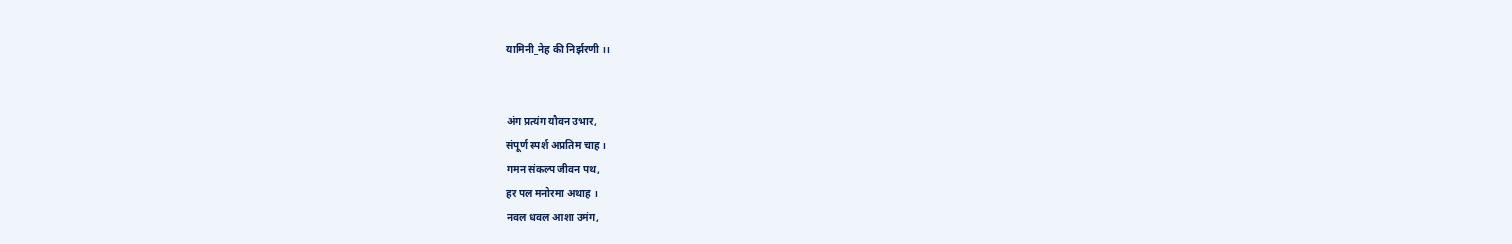यामिनी_नेह की निर्झरणी ।।


अंग प्रत्यंग यौवन उभार,
संपूर्ण स्पर्श अप्रतिम चाह ।
गमन संकल्प जीवन पथ,
हर पल मनोरमा अथाह ।
नवल धवल आशा उमंग,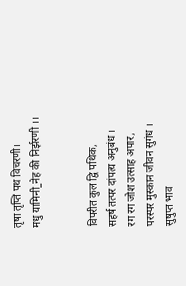तृषा तृप्ति पथ विचरणी।
मधु यामिनी_नेह की निर्झरणी ।।


विपरीत कुल द्वि पथिक,
सहर्ष तत्पर दांपत्य अनुबंध ।
रग रग जोश उत्साह अपार,
परस्पर मुस्कान जीवन सुगंध ।
सुषुप्त भाव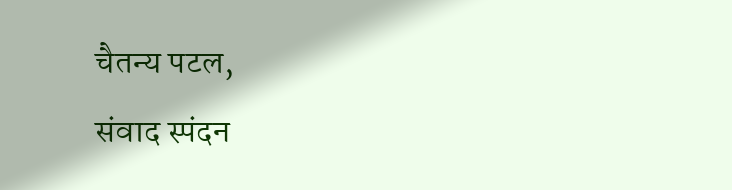चैतन्य पटल,
संवाद स्पंदन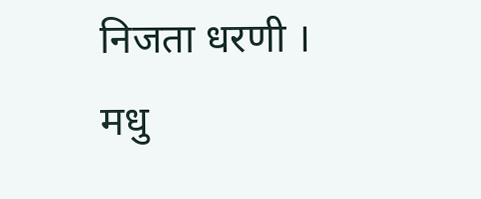निजता धरणी ।
मधु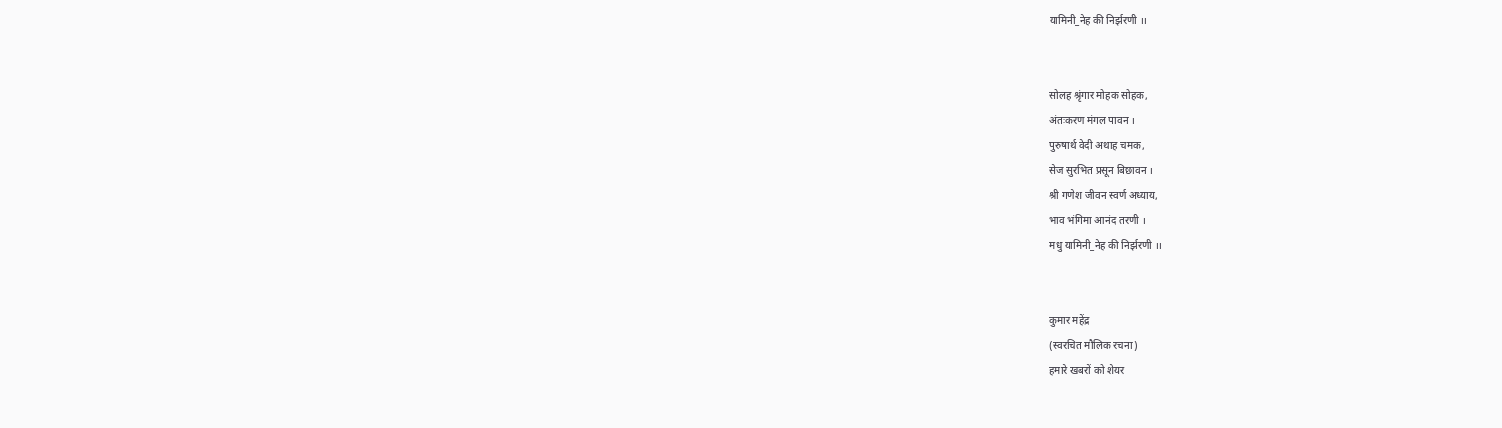यामिनी_नेह की निर्झरणी ।।


सोलह श्रृंगार मोहक सोहक,
अंतःकरण मंगल पावन ।
पुरुषार्थ वेदी अथाह चमक,
सेज सुरभित प्रसून बिछावन ।
श्री गणेश जीवन स्वर्ण अध्याय,
भाव भंगिमा आनंद तरणी ।
मधु यामिनी_नेह की निर्झरणी ।।


कुमार महेंद्र
(स्वरचित मौलिक रचना)
हमारे खबरों को शेयर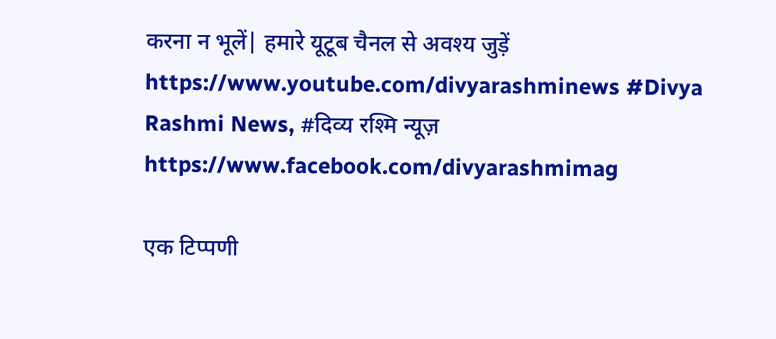करना न भूलें| हमारे यूटूब चैनल से अवश्य जुड़ें https://www.youtube.com/divyarashminews #Divya Rashmi News, #दिव्य रश्मि न्यूज़ https://www.facebook.com/divyarashmimag

एक टिप्पणी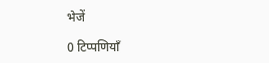भेजें

0 टिप्पणियाँ